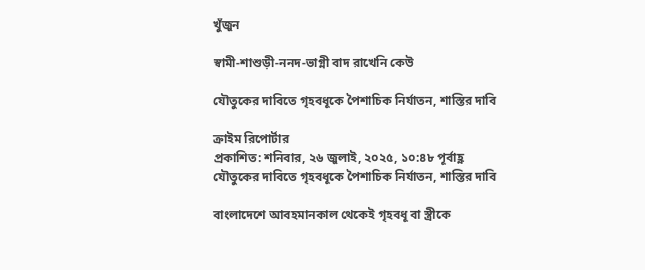খুঁজুন

স্বামী-শাশুড়ী-ননদ-ভাগ্নী বাদ রাখেনি কেউ

যৌতুকের দাবিতে গৃহবধূকে পৈশাচিক নির্যাতন, শাস্তির দাবি

ক্রাইম রিপোর্টার
প্রকাশিত: শনিবার, ২৬ জুলাই, ২০২৫, ১০:৪৮ পূর্বাহ্ণ
যৌতুকের দাবিতে গৃহবধূকে পৈশাচিক নির্যাতন, শাস্তির দাবি

বাংলাদেশে আবহমানকাল থেকেই গৃহবধূ বা স্ত্রীকে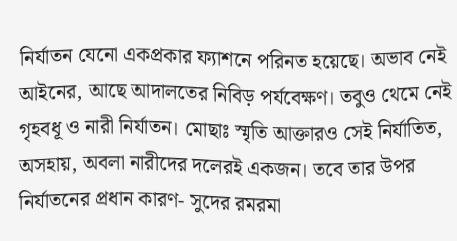নির্যাতন যেনো একপ্রকার ফ্যাশনে পরিনত হয়েছে। অভাব নেই আইনের, আছে আদালতের নিবিড় পর্যবেক্ষণ। তবুও থেমে নেই গৃহবধূ ও নারী নির্যাতন। মোছাঃ স্মৃতি আক্তারও সেই নির্যাতিত, অসহায়, অবলা নারীদের দলেরই একজন। তবে তার উপর নির্যাতনের প্রধান কারণ- সুদের রমরমা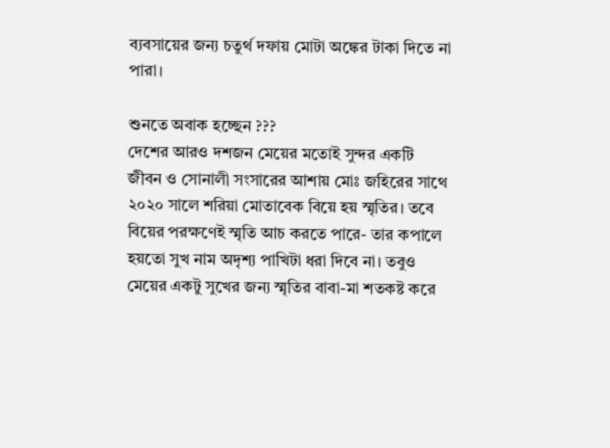ব্যবসায়ের জন্য চতুর্থ দফায় মোটা অঙ্কের টাকা দিতে না পারা।

শুনতে অবাক হচ্ছেন ???
দেশের আরও দশজন মেয়ের মতোই সুন্দর একটি জীবন ও সোনালী সংসারের আশায় মোঃ জহিরের সাথে ২০২০ সালে শরিয়া মোতাবেক বিয়ে হয় স্মৃতির। তবে বিয়ের পরক্ষণেই স্মৃতি আচ করতে পারে- তার কপালে হয়তো সুখ নাম অদৃশ্য পাখিটা ধরা দিবে না। তবুও মেয়ের একটু সুখের জন্য স্মৃতির বাবা-মা শতকষ্ট করে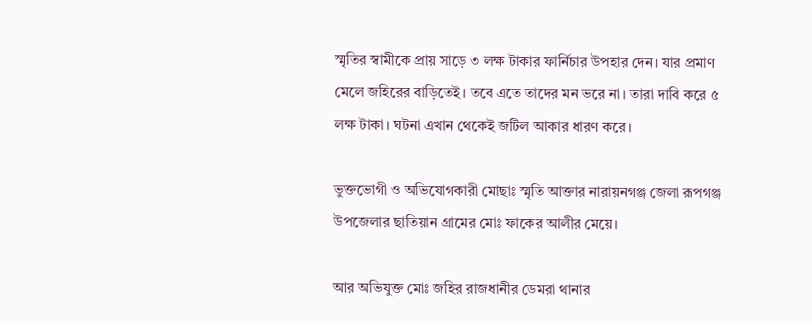স্মৃতির স্বামীকে প্রায় সাড়ে ৩ লক্ষ টাকার ফার্নিচার উপহার দেন। যার প্রমাণ মেলে জহিরের বাড়িতেই। তবে এতে তাদের মন ভরে না। তারা দাবি করে ৫ লক্ষ টাকা। ঘটনা এখান থেকেই জটিল আকার ধারণ করে।

ভুক্তভোগী ও অভিযোগকারী মোছাঃ স্মৃতি আক্তার নারায়নগঞ্জ জেলা রূপগঞ্জ উপজেলার ছাতিয়ান গ্রামের মোঃ ফাকের আলীর মেয়ে।

আর অভিযুক্ত মোঃ জহির রাজধানীর ডেমরা থানার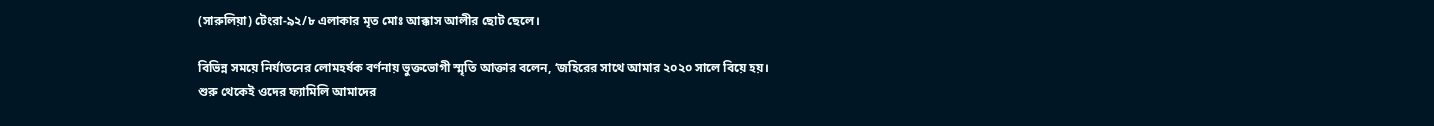(সারুলিয়া) টেংরা-৯২/৮ এলাকার মৃত মোঃ আক্কাস আলীর ছোট ছেলে।

বিভিন্ন সময়ে নির্যাতনের লোমহর্ষক বর্ণনায় ভুক্তভোগী স্মৃতি আক্তার বলেন, ‘জহিরের সাথে আমার ২০২০ সালে বিয়ে হয়। শুরু থেকেই ওদের ফ্যামিলি আমাদের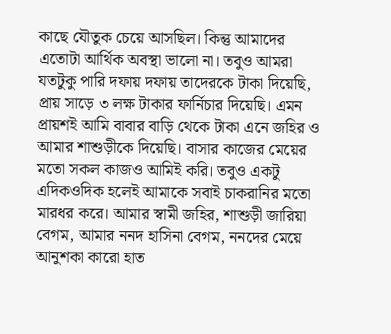কাছে যৌতুক চেয়ে আসছিল। কিন্তু আমাদের এতোটা আর্থিক অবস্থা ভালো না। তবুও আমরা যতটুকু পারি দফায় দফায় তাদেরকে টাকা দিয়েছি, প্রায় সাড়ে ৩ লক্ষ টাকার ফার্নিচার দিয়েছি। এমন প্রায়শই আমি বাবার বাড়ি থেকে টাকা এনে জহির ও আমার শাশুড়ীকে দিয়েছি। বাসার কাজের মেয়ের মতো সকল কাজও আমিই করি। তবুও একটু এদিকওদিক হলেই আমাকে সবাই চাকরানির মতো মারধর করে। আমার স্বামী জহির, শাশুড়ী জারিয়া বেগম, আমার ননদ হাসিনা বেগম, ননদের মেয়ে আনুশকা কারো হাত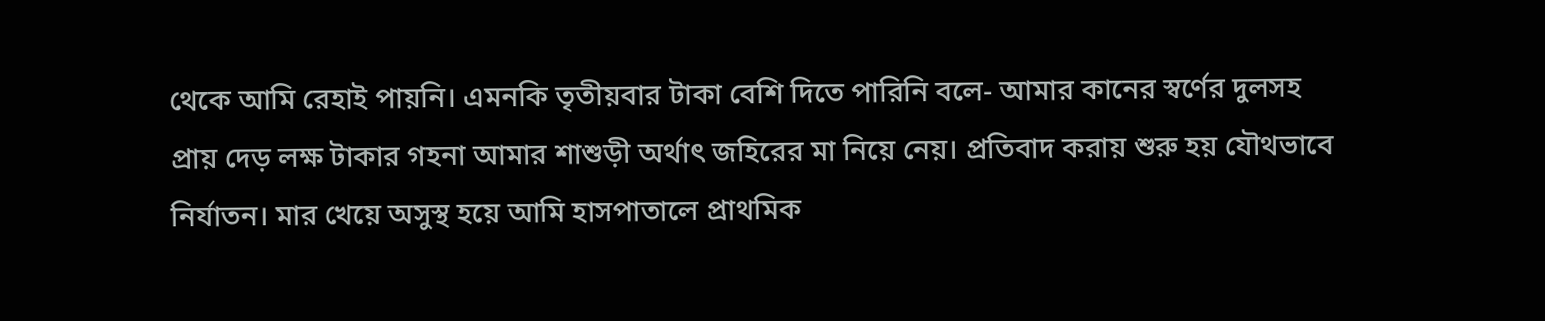থেকে আমি রেহাই পায়নি। এমনকি তৃতীয়বার টাকা বেশি দিতে পারিনি বলে- আমার কানের স্বর্ণের দুলসহ প্রায় দেড় লক্ষ টাকার গহনা আমার শাশুড়ী অর্থাৎ জহিরের মা নিয়ে নেয়। প্রতিবাদ করায় শুরু হয় যৌথভাবে নির্যাতন। মার খেয়ে অসুস্থ হয়ে আমি হাসপাতালে প্রাথমিক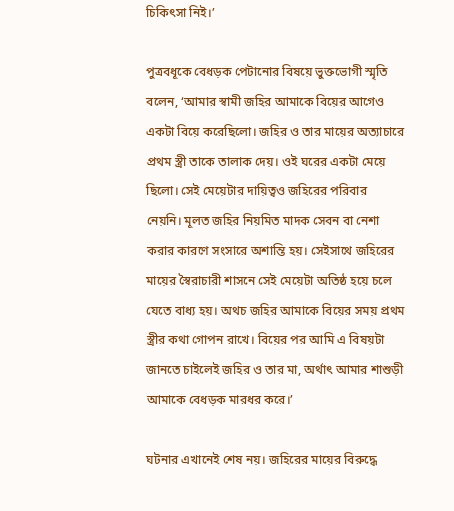চিকিৎসা নিই।’

পুত্রবধূকে বেধড়ক পেটানোর বিষয়ে ভুক্তভোগী স্মৃতি বলেন, ‘আমার স্বামী জহির আমাকে বিয়ের আগেও একটা বিয়ে করেছিলো। জহির ও তার মায়ের অত্যাচারে প্রথম স্ত্রী তাকে তালাক দেয়। ওই ঘরের একটা মেয়ে ছিলো। সেই মেয়েটার দায়িত্বও জহিরের পরিবার নেয়নি। মূলত জহির নিয়মিত মাদক সেবন বা নেশা করার কারণে সংসারে অশান্তি হয়। সেইসাথে জহিরের মায়ের স্বৈরাচারী শাসনে সেই মেয়েটা অতিষ্ঠ হয়ে চলে যেতে বাধ্য হয়। অথচ জহির আমাকে বিয়ের সময় প্রথম স্ত্রীর কথা গোপন রাখে। বিয়ের পর আমি এ বিষয়টা জানতে চাইলেই জহির ও তার মা, অর্থাৎ আমার শাশুড়ী আমাকে বেধড়ক মারধর করে।’

ঘটনার এখানেই শেষ নয়। জহিরের মায়ের বিরুদ্ধে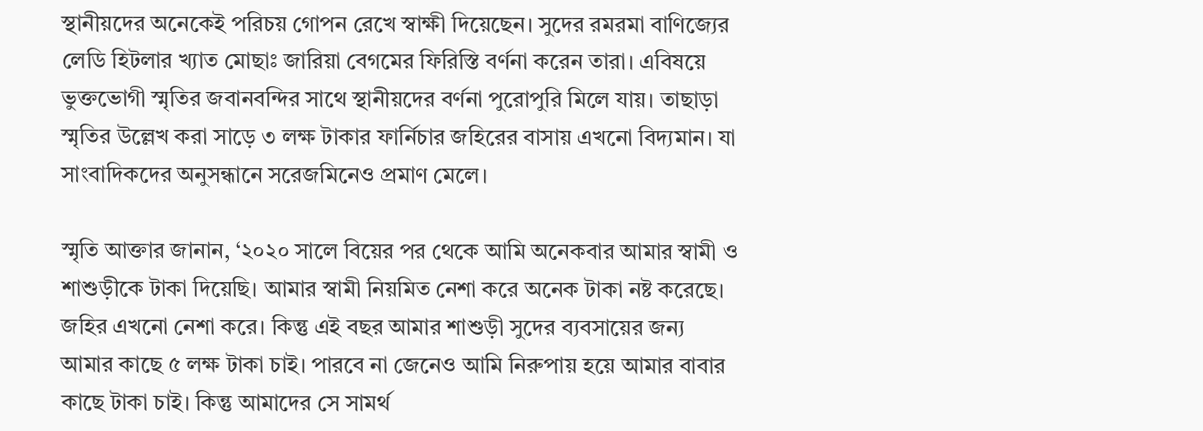স্থানীয়দের অনেকেই পরিচয় গোপন রেখে স্বাক্ষী দিয়েছেন। সুদের রমরমা বাণিজ্যের লেডি হিটলার খ্যাত মোছাঃ জারিয়া বেগমের ফিরিস্তি বর্ণনা করেন তারা। এবিষয়ে ভুক্তভোগী স্মৃতির জবানবন্দির সাথে স্থানীয়দের বর্ণনা পুরোপুরি মিলে যায়। তাছাড়া স্মৃতির উল্লেখ করা সাড়ে ৩ লক্ষ টাকার ফার্নিচার জহিরের বাসায় এখনো বিদ্যমান। যা সাংবাদিকদের অনুসন্ধানে সরেজমিনেও প্রমাণ মেলে।

স্মৃতি আক্তার জানান, ‘২০২০ সালে বিয়ের পর থেকে আমি অনেকবার আমার স্বামী ও শাশুড়ীকে টাকা দিয়েছি। আমার স্বামী নিয়মিত নেশা করে অনেক টাকা নষ্ট করেছে। জহির এখনো নেশা করে। কিন্তু এই বছর আমার শাশুড়ী সুদের ব্যবসায়ের জন্য আমার কাছে ৫ লক্ষ টাকা চাই। পারবে না জেনেও আমি নিরুপায় হয়ে আমার বাবার কাছে টাকা চাই। কিন্তু আমাদের সে সামর্থ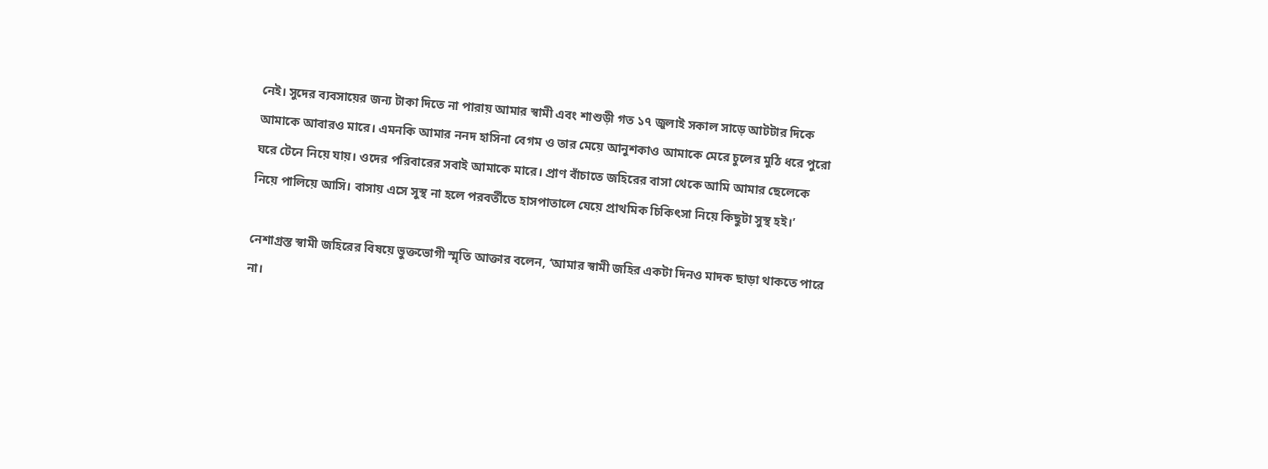নেই। সুদের ব্যবসায়ের জন্য টাকা দিতে না পারায় আমার স্বামী এবং শাশুড়ী গত ১৭ জুলাই সকাল সাড়ে আটটার দিকে আমাকে আবারও মারে। এমনকি আমার ননদ হাসিনা বেগম ও তার মেয়ে আনুশকাও আমাকে মেরে চুলের মুঠি ধরে পুরো ঘরে টেনে নিয়ে যায়। ওদের পরিবারের সবাই আমাকে মারে। প্রাণ বাঁচাতে জহিরের বাসা থেকে আমি আমার ছেলেকে নিয়ে পালিয়ে আসি। বাসায় এসে সুস্থ না হলে পরবর্তীতে হাসপাতালে যেয়ে প্রাথমিক চিকিৎসা নিয়ে কিছুটা সুস্থ হই।’

নেশাগ্রস্ত স্বামী জহিরের বিষয়ে ভুক্তভোগী স্মৃতি আক্তার বলেন, ‘আমার স্বামী জহির একটা দিনও মাদক ছাড়া থাকতে পারে না।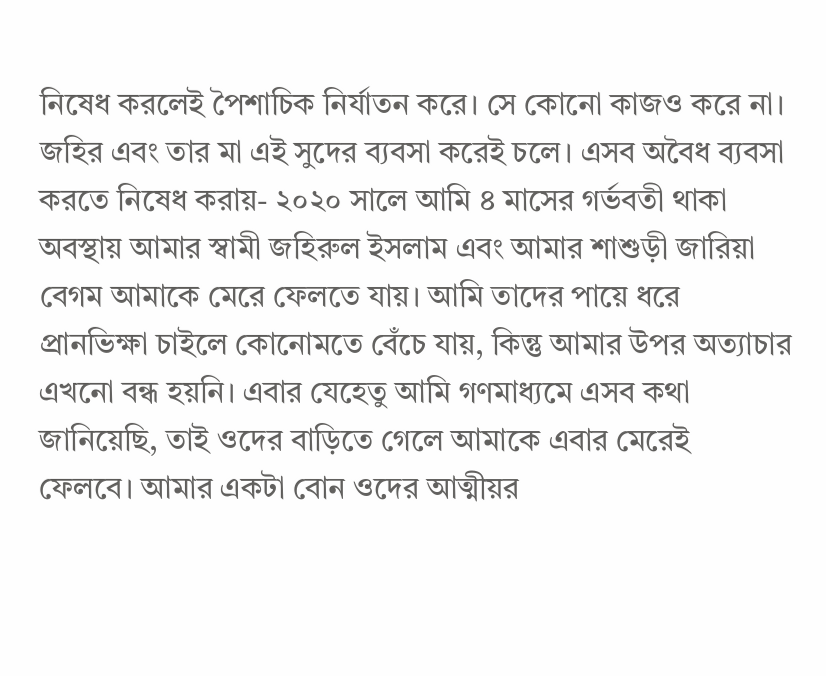নিষেধ করলেই পৈশাচিক নির্যাতন করে। সে কোনো কাজও করে না। জহির এবং তার মা এই সুদের ব্যবসা করেই চলে। এসব অবৈধ ব্যবসা করতে নিষেধ করায়- ২০২০ সালে আমি ৪ মাসের গর্ভবতী থাকা অবস্থায় আমার স্বামী জহিরুল ইসলাম এবং আমার শাশুড়ী জারিয়া বেগম আমাকে মেরে ফেলতে যায়। আমি তাদের পায়ে ধরে প্রানভিক্ষা চাইলে কোনোমতে বেঁচে যায়, কিন্তু আমার উপর অত্যাচার এখনো বন্ধ হয়নি। এবার যেহেতু আমি গণমাধ্যমে এসব কথা জানিয়েছি, তাই ওদের বাড়িতে গেলে আমাকে এবার মেরেই ফেলবে। আমার একটা বোন ওদের আত্মীয়র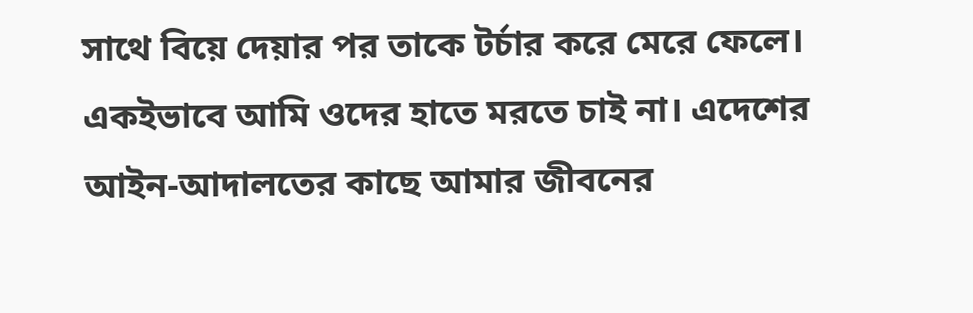সাথে বিয়ে দেয়ার পর তাকে টর্চার করে মেরে ফেলে। একইভাবে আমি ওদের হাতে মরতে চাই না। এদেশের আইন-আদালতের কাছে আমার জীবনের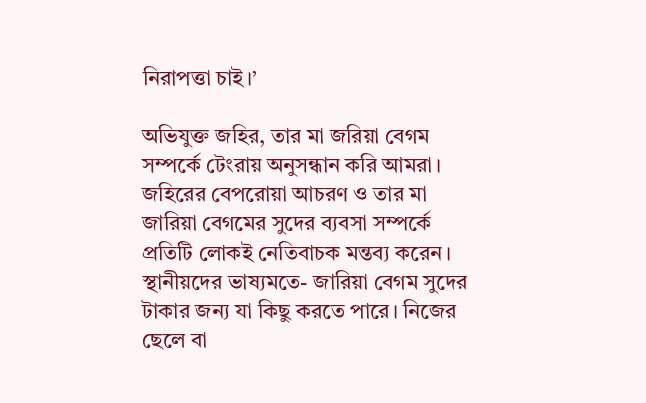নিরাপত্তা চাই।’

অভিযুক্ত জহির, তার মা জরিয়া বেগম সম্পর্কে টেংরায় অনুসন্ধান করি আমরা। জহিরের বেপরোয়া আচরণ ও তার মা জারিয়া বেগমের সুদের ব্যবসা সম্পর্কে প্রতিটি লোকই নেতিবাচক মন্তব্য করেন। স্থানীয়দের ভাষ্যমতে- জারিয়া বেগম সুদের টাকার জন্য যা কিছু করতে পারে। নিজের ছেলে বা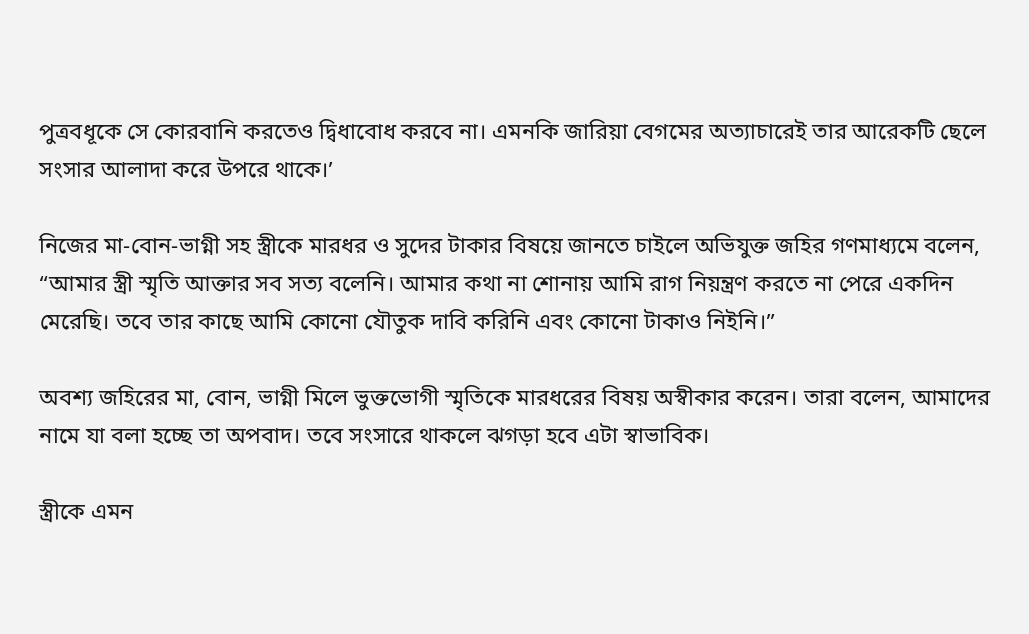পুত্রবধূকে সে কোরবানি করতেও দ্বিধাবোধ করবে না। এমনকি জারিয়া বেগমের অত্যাচারেই তার আরেকটি ছেলে সংসার আলাদা করে উপরে থাকে।’

নিজের মা-বোন-ভাগ্নী সহ স্ত্রীকে মারধর ও সুদের টাকার বিষয়ে জানতে চাইলে অভিযুক্ত জহির গণমাধ্যমে বলেন, “আমার স্ত্রী স্মৃতি আক্তার সব সত্য বলেনি। আমার কথা না শোনায় আমি রাগ নিয়ন্ত্রণ করতে না পেরে একদিন মেরেছি। তবে তার কাছে আমি কোনো যৌতুক দাবি করিনি এবং কোনো টাকাও নিইনি।”

অবশ্য জহিরের মা, বোন, ভাগ্নী মিলে ভুক্তভোগী স্মৃতিকে মারধরের বিষয় অস্বীকার করেন। তারা বলেন, আমাদের নামে যা বলা হচ্ছে তা অপবাদ। তবে সংসারে থাকলে ঝগড়া হবে এটা স্বাভাবিক।

স্ত্রীকে এমন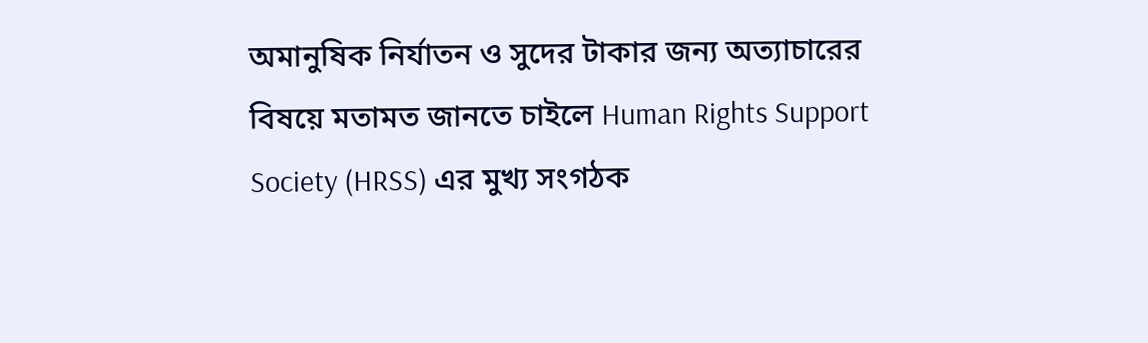অমানুষিক নির্যাতন ও সুদের টাকার জন্য অত্যাচারের বিষয়ে মতামত জানতে চাইলে Human Rights Support Society (HRSS) এর মুখ্য সংগঠক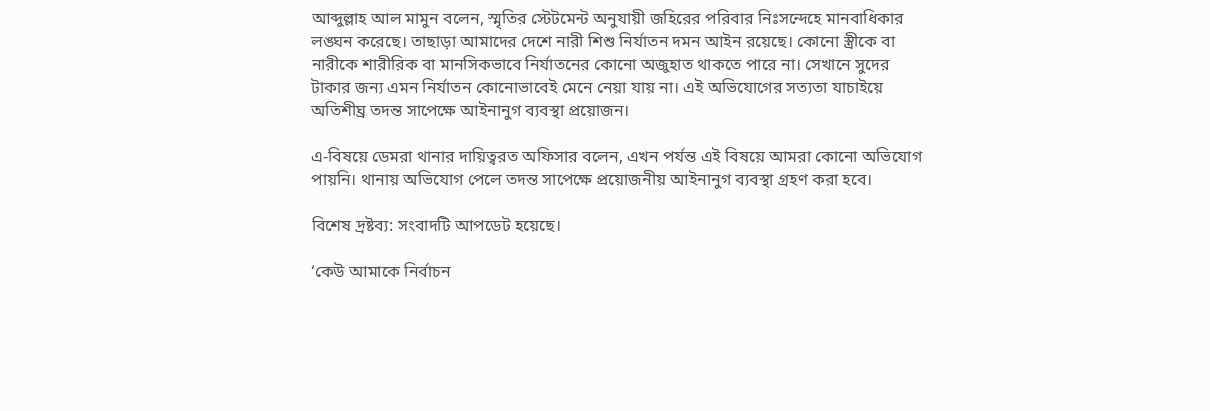আব্দুল্লাহ আল মামুন বলেন, স্মৃতির স্টেটমেন্ট অনুযায়ী জহিরের পরিবার নিঃসন্দেহে মানবাধিকার লঙ্ঘন করেছে। তাছাড়া আমাদের দেশে নারী শিশু নির্যাতন দমন আইন রয়েছে। কোনো স্ত্রীকে বা নারীকে শারীরিক বা মানসিকভাবে নির্যাতনের কোনো অজুহাত থাকতে পারে না। সেখানে সুদের টাকার জন্য এমন নির্যাতন কোনোভাবেই মেনে নেয়া যায় না। এই অভিযোগের সত্যতা যাচাইয়ে অতিশীঘ্র তদন্ত সাপেক্ষে আইনানুগ ব্যবস্থা প্রয়োজন।

এ-বিষয়ে ডেমরা থানার দায়িত্বরত অফিসার বলেন, এখন পর্যন্ত এই বিষয়ে আমরা কোনো অভিযোগ পায়নি। থানায় অভিযোগ পেলে তদন্ত সাপেক্ষে প্রয়োজনীয় আইনানুগ ব্যবস্থা গ্রহণ করা হবে।

বিশেষ দ্রষ্টব্য: সংবাদটি আপডেট হয়েছে।

‘কেউ আমাকে নির্বাচন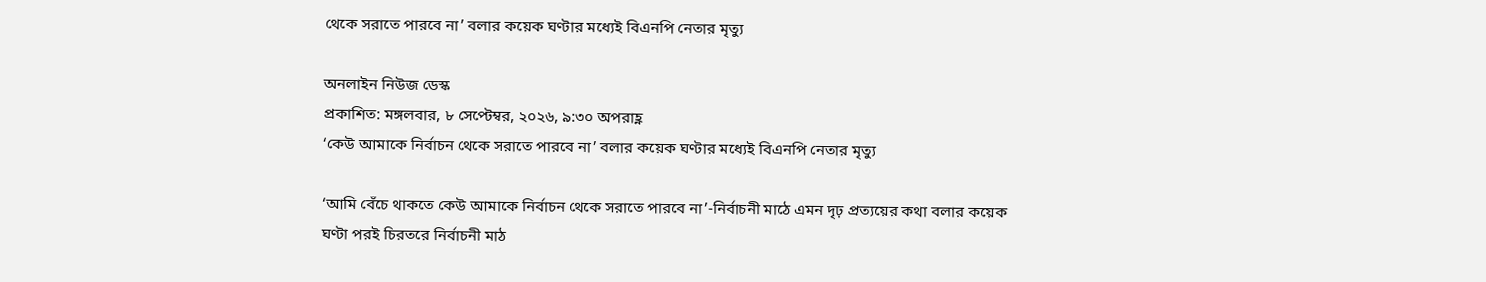থেকে সরাতে পারবে না’ বলার কয়েক ঘণ্টার মধ্যেই বিএনপি নেতার মৃত্যু

অনলাইন নিউজ ডেস্ক
প্রকাশিত: মঙ্গলবার, ৮ সেপ্টেম্বর, ২০২৬, ৯:৩০ অপরাহ্ণ
‘কেউ আমাকে নির্বাচন থেকে সরাতে পারবে না’ বলার কয়েক ঘণ্টার মধ্যেই বিএনপি নেতার মৃত্যু

‘আমি বেঁচে থাকতে কেউ আমাকে নির্বাচন থেকে সরাতে পারবে না’-নির্বাচনী মাঠে এমন দৃঢ় প্রত্যয়ের কথা বলার কয়েক ঘণ্টা পরই চিরতরে নির্বাচনী মাঠ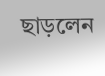ছাড়লেন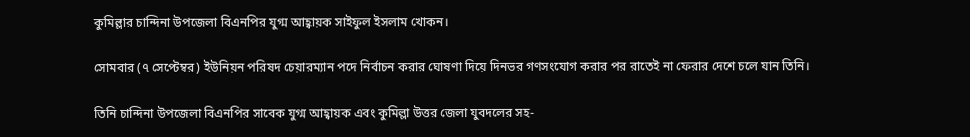কুমিল্লার চান্দিনা উপজেলা বিএনপির যুগ্ম আহ্বায়ক সাইফুল ইসলাম খোকন।

সোমবার (৭ সেপ্টেম্বর) ইউনিয়ন পরিষদ চেয়ারম্যান পদে নির্বাচন করার ঘোষণা দিয়ে দিনভর গণসংযোগ করার পর রাতেই না ফেরার দেশে চলে যান তিনি।

তিনি চান্দিনা উপজেলা বিএনপির সাবেক যুগ্ম আহ্বায়ক এবং কুমিল্লা উত্তর জেলা যুবদলের সহ-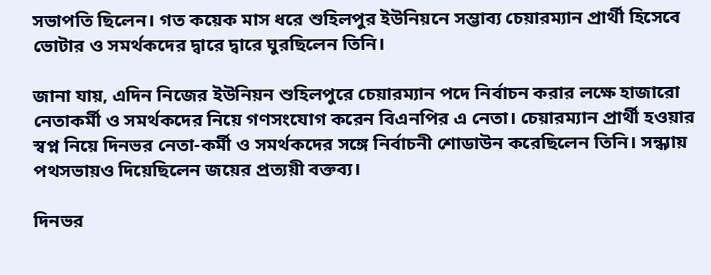সভাপতি ছিলেন। গত কয়েক মাস ধরে শুহিলপুর ইউনিয়নে সম্ভাব্য চেয়ারম্যান প্রার্থী হিসেবে ভোটার ও সমর্থকদের দ্বারে দ্বারে ঘুরছিলেন তিনি।

জানা যায়, এদিন নিজের ইউনিয়ন শুহিলপুরে চেয়ারম্যান পদে নির্বাচন করার লক্ষে হাজারো নেতাকর্মী ও সমর্থকদের নিয়ে গণসংযোগ করেন বিএনপির এ নেতা। চেয়ারম্যান প্রার্থী হওয়ার স্বপ্ন নিয়ে দিনভর নেতা-কর্মী ও সমর্থকদের সঙ্গে নির্বাচনী শোডাউন করেছিলেন তিনি। সন্ধ্যায় পথসভায়ও দিয়েছিলেন জয়ের প্রত্যয়ী বক্তব্য।

দিনভর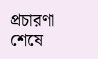প্রচারণা শেষে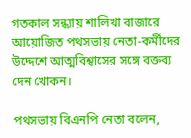গতকাল সন্ধ্যায় শালিখা বাজারে আয়োজিত পথসভায় নেতা-কর্মীদের উদ্দেশে আত্মবিশ্বাসের সঙ্গে বক্তব্য দেন খোকন।

পথসভায় বিএনপি নেতা বলেন,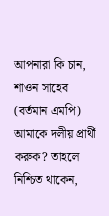আপনারা কি চান, শাওন সাহেব (বর্তমান এমপি) আমাকে দলীয় প্রার্থী করুক? তাহলে নিশ্চিত থাকেন,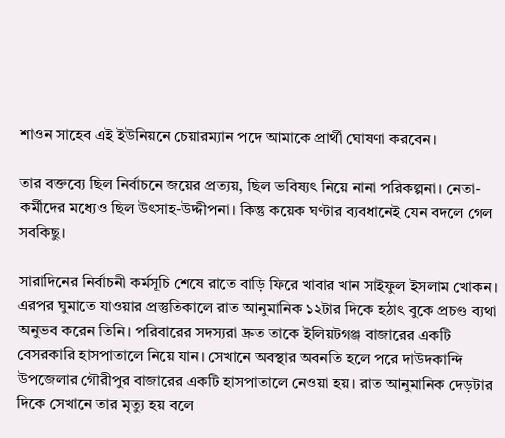শাওন সাহেব এই ইউনিয়নে চেয়ারম্যান পদে আমাকে প্রার্থী ঘোষণা করবেন।

তার বক্তব্যে ছিল নির্বাচনে জয়ের প্রত্যয়, ছিল ভবিষ্যৎ নিয়ে নানা পরিকল্পনা। নেতা-কর্মীদের মধ্যেও ছিল উৎসাহ-উদ্দীপনা। কিন্তু কয়েক ঘণ্টার ব্যবধানেই যেন বদলে গেল সবকিছু।

সারাদিনের নির্বাচনী কর্মসূচি শেষে রাতে বাড়ি ফিরে খাবার খান সাইফুল ইসলাম খোকন। এরপর ঘুমাতে যাওয়ার প্রস্তুতিকালে রাত আনুমানিক ১২টার দিকে হঠাৎ বুকে প্রচণ্ড ব্যথা অনুভব করেন তিনি। পরিবারের সদস্যরা দ্রুত তাকে ইলিয়টগঞ্জ বাজারের একটি বেসরকারি হাসপাতালে নিয়ে যান। সেখানে অবস্থার অবনতি হলে পরে দাউদকান্দি উপজেলার গৌরীপুর বাজারের একটি হাসপাতালে নেওয়া হয়। রাত আনুমানিক দেড়টার দিকে সেখানে তার মৃত্যু হয় বলে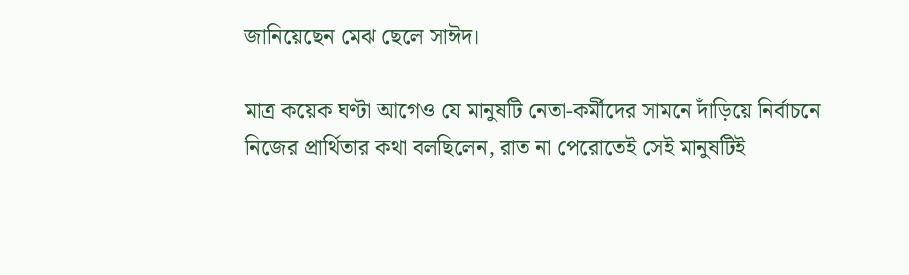জানিয়েছেন মেঝ ছেলে সাঈদ।

মাত্র কয়েক ঘণ্টা আগেও যে মানুষটি নেতা-কর্মীদের সামনে দাঁড়িয়ে নির্বাচনে নিজের প্রার্থিতার কথা বলছিলেন, রাত না পেরোতেই সেই মানুষটিই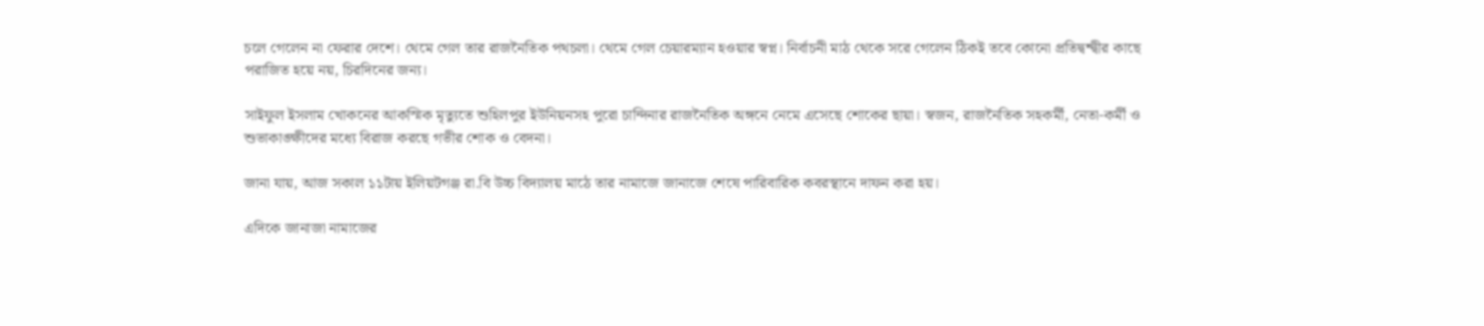চলে গেলেন না ফেরার দেশে। থেমে গেল তার রাজনৈতিক পথচলা। থেমে গেল চেয়ারম্যান হওয়ার স্বপ্ন। নির্বাচনী মাঠ থেকে সরে গেলেন ঠিকই তবে কোনো প্রতিদ্বন্দ্বীর কাছে পরাজিত হয়ে নয়, চিরদিনের জন্য।

সাইফুল ইসলাম খোকনের আকস্মিক মৃত্যুতে শুহিলপুর ইউনিয়নসহ পুরো চান্দিনার রাজনৈতিক অঙ্গনে নেমে এসেছে শোকের ছায়া। স্বজন, রাজনৈতিক সহকর্মী, নেতা-কর্মী ও শুভাকাঙ্ক্ষীদের মধ্যে বিরাজ করছে গভীর শোক ও বেদনা।

জানা যায়, আজ সকাল ১১টায় ইলিয়টগঞ্জ রা.বি উচ্চ বিদ্যালয় মাঠে তার নামাজে জানাজে শেষে পারিবারিক কবরস্থানে দাফন করা হয়।

এদিকে জানাজা নামাজের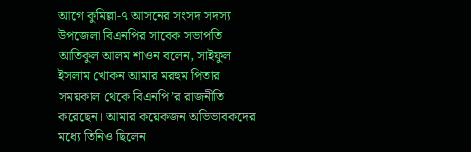আগে কুমিল্লা-৭ আসনের সংসদ সদস্য উপজেলা বিএনপির সাবেক সভাপতি আতিকুল আলম শাওন বলেন, সাইফুল ইসলাম খোকন আমার মরহুম পিতার সময়কাল থেকে বিএনপি’র রাজনীতি করেছেন। আমার কয়েকজন অভিভাবকদের মধ্যে তিনিও ছিলেন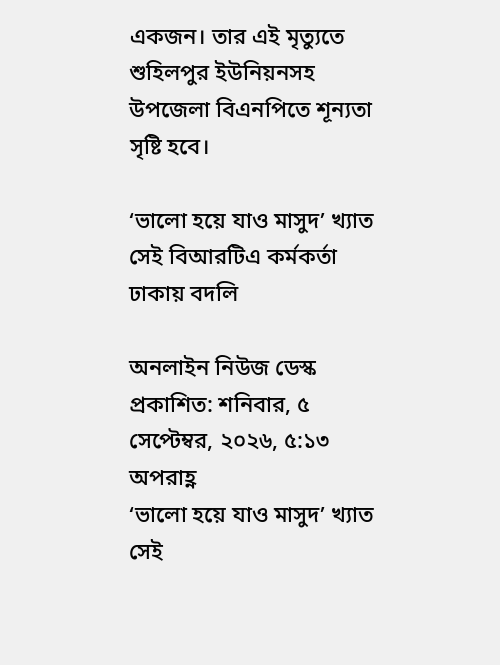একজন। তার এই মৃত্যুতে শুহিলপুর ইউনিয়নসহ উপজেলা বিএনপিতে শূন্যতা সৃষ্টি হবে।

‘ভালো হয়ে যাও মাসুদ’ খ্যাত সেই বিআরটিএ কর্মকর্তা ঢাকায় বদলি

অনলাইন নিউজ ডেস্ক
প্রকাশিত: শনিবার, ৫ সেপ্টেম্বর, ২০২৬, ৫:১৩ অপরাহ্ণ
‘ভালো হয়ে যাও মাসুদ’ খ্যাত সেই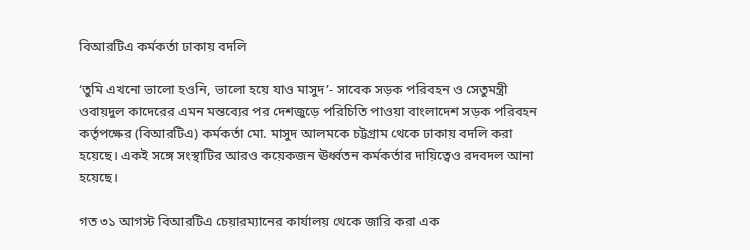বিআরটিএ কর্মকর্তা ঢাকায় বদলি

‘তুমি এখনো ভালো হওনি, ভালো হয়ে যাও মাসুদ’- সাবেক সড়ক পরিবহন ও সেতুমন্ত্রী ওবায়দুল কাদেরের এমন মন্তব্যের পর দেশজুড়ে পরিচিতি পাওয়া বাংলাদেশ সড়ক পরিবহন কর্তৃপক্ষের (বিআরটিএ) কর্মকর্তা মো. মাসুদ আলমকে চট্টগ্রাম থেকে ঢাকায় বদলি করা হয়েছে। একই সঙ্গে সংস্থাটির আরও কয়েকজন ঊর্ধ্বতন কর্মকর্তার দায়িত্বেও রদবদল আনা হয়েছে।

গত ৩১ আগস্ট বিআরটিএ চেয়ারম্যানের কার্যালয় থেকে জারি করা এক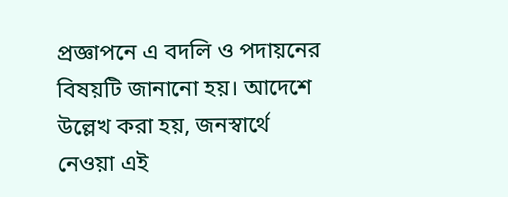প্রজ্ঞাপনে এ বদলি ও পদায়নের বিষয়টি জানানো হয়। আদেশে উল্লেখ করা হয়, জনস্বার্থে নেওয়া এই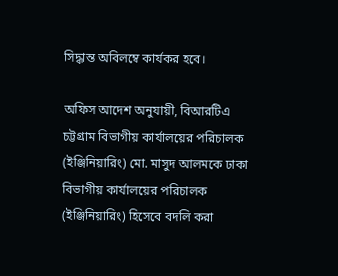সিদ্ধান্ত অবিলম্বে কার্যকর হবে।

অফিস আদেশ অনুযায়ী, বিআরটিএ চট্টগ্রাম বিভাগীয় কার্যালয়ের পরিচালক (ইঞ্জিনিয়ারিং) মো. মাসুদ আলমকে ঢাকা বিভাগীয় কার্যালয়ের পরিচালক (ইঞ্জিনিয়ারিং) হিসেবে বদলি করা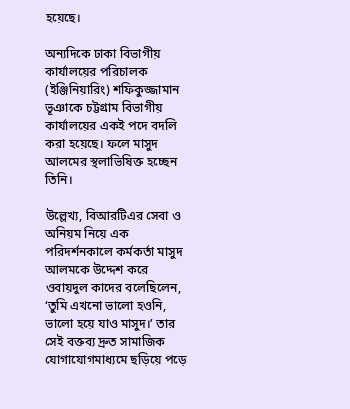হয়েছে।

অন্যদিকে ঢাকা বিভাগীয় কার্যালয়ের পরিচালক (ইঞ্জিনিয়ারিং) শফিকুজ্জামান ভূঞাকে চট্টগ্রাম বিভাগীয় কার্যালয়ের একই পদে বদলি করা হয়েছে। ফলে মাসুদ আলমের স্থলাভিষিক্ত হচ্ছেন তিনি।

উল্লেখ্য, বিআরটিএর সেবা ও অনিয়ম নিয়ে এক পরিদর্শনকালে কর্মকর্তা মাসুদ আলমকে উদ্দেশ করে ওবায়দুল কাদের বলেছিলেন, ‘তুমি এখনো ভালো হওনি, ভালো হয়ে যাও মাসুদ।’ তার সেই বক্তব্য দ্রুত সামাজিক যোগাযোগমাধ্যমে ছড়িয়ে পড়ে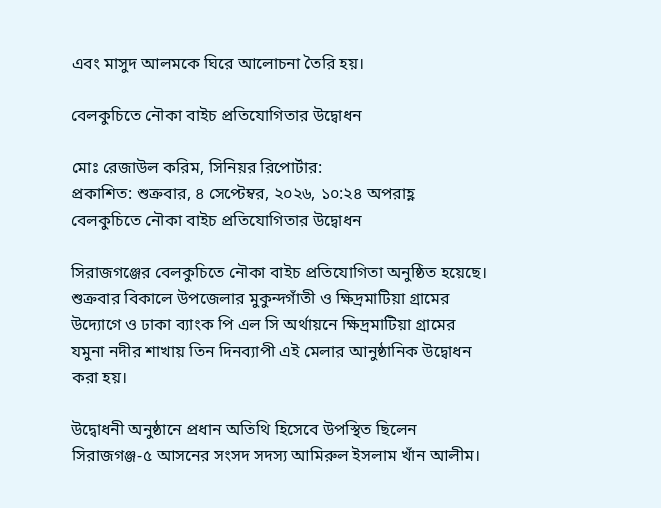এবং মাসুদ আলমকে ঘিরে আলোচনা তৈরি হয়।

বেলকুচিতে নৌকা বাইচ প্রতিযোগিতার উদ্বোধন

মোঃ রেজাউল করিম, সিনিয়র রিপোর্টার:
প্রকাশিত: শুক্রবার, ৪ সেপ্টেম্বর, ২০২৬, ১০:২৪ অপরাহ্ণ
বেলকুচিতে নৌকা বাইচ প্রতিযোগিতার উদ্বোধন

সিরাজগঞ্জের বেলকুচিতে নৌকা বাইচ প্রতিযোগিতা অনুষ্ঠিত হয়েছে। শুক্রবার বিকালে উপজেলার মুকুন্দগাঁতী ও ক্ষিদ্রমাটিয়া গ্রামের উদ্যোগে ও ঢাকা ব্যাংক পি এল সি অর্থায়নে ক্ষিদ্রমাটিয়া গ্রামের যমুনা নদীর শাখায় তিন দিনব্যাপী এই মেলার আনুষ্ঠানিক উদ্বোধন করা হয়।

উদ্বোধনী অনুষ্ঠানে প্রধান অতিথি হিসেবে উপস্থিত ছিলেন সিরাজগঞ্জ-৫ আসনের সংসদ সদস্য আমিরুল ইসলাম খাঁন আলীম।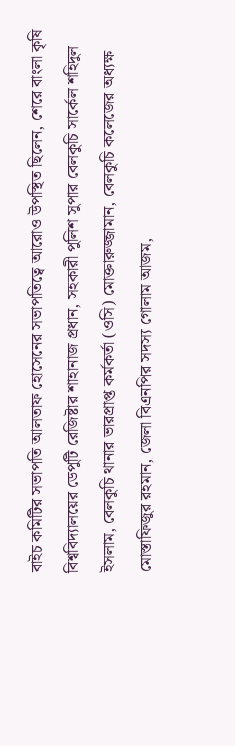বাইচ কমিটির সভাপতি আলতাফ হোসেনের সভাপতিত্বে আরোও উপস্থিত ছিলেন, শেরে বাংলা কৃষি বিশ্ববিদ্যালয়ের ডেপুটি রেজিষ্টার শাহানাজ প্রধান, সহকারী পুলিশ সুপার বেলকুচি সার্কেল শহিদুল ইসলাম, বেলকুচি থানার ভারপ্রাপ্ত কর্মকর্তা (ওসি) মোক্তারুজ্জামান, বেলকুচি কলেজের অধ্যক্ষ মোস্তাফিজুর রহমান, জেলা বিএনপির সদস্য গোলাম আজম,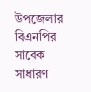উপজেলার বিএনপির সাবেক সাধারণ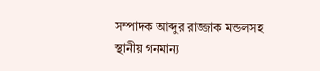সম্পাদক আব্দুর রাজ্জাক মন্ডলসহ স্থানীয় গনমান্য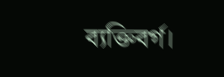ব্যক্তিবর্গ।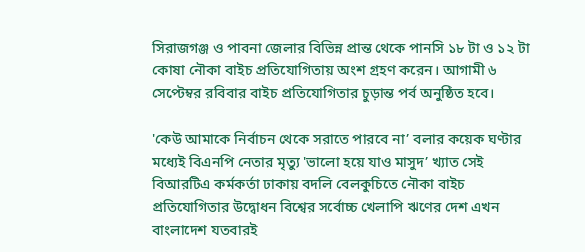সিরাজগঞ্জ ও পাবনা জেলার বিভিন্ন প্রান্ত থেকে পানসি ১৮ টা ও ১২ টা কোষা নৌকা বাইচ প্রতিযোগিতায় অংশ গ্রহণ করেন। আগামী ৬ সেপ্টেম্বর রবিবার বাইচ প্রতিযোগিতার চুড়ান্ত পর্ব অনুষ্ঠিত হবে।

'কেউ আমাকে নির্বাচন থেকে সরাতে পারবে না’ বলার কয়েক ঘণ্টার মধ্যেই বিএনপি নেতার মৃত্যু 'ভালো হয়ে যাও মাসুদ’ খ্যাত সেই বিআরটিএ কর্মকর্তা ঢাকায় বদলি বেলকুচিতে নৌকা বাইচ প্রতিযোগিতার উদ্বোধন বিশ্বের সর্বোচ্চ খেলাপি ঋণের দেশ এখন বাংলাদেশ যতবারই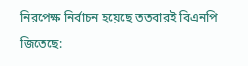নিরপেক্ষ নির্বাচন হয়েছে ততবারই বিএনপি জিতেছে: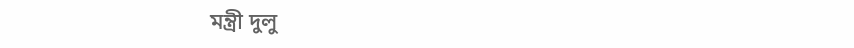মন্ত্রী দুলু